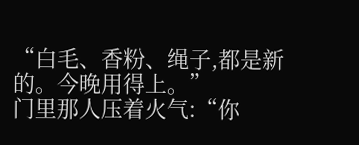“白毛、香粉、绳子,都是新的。今晚用得上。”
门里那人压着火气:“你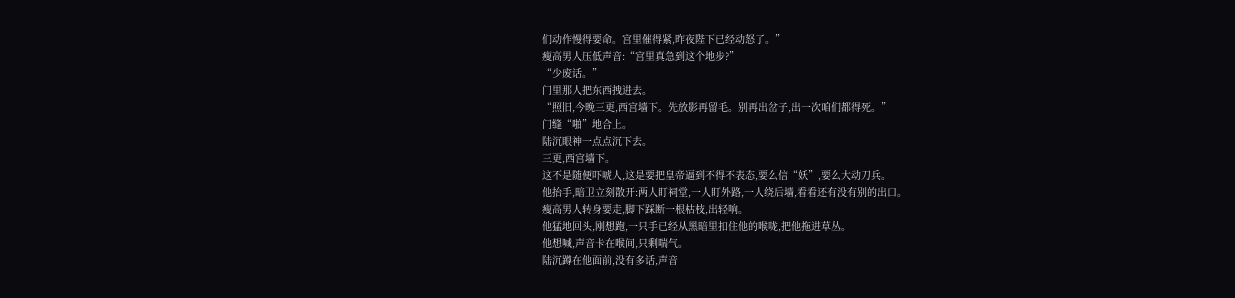们动作慢得要命。宫里催得紧,昨夜陛下已经动怒了。”
瘦高男人压低声音:“宫里真急到这个地步?”
“少废话。”
门里那人把东西拽进去。
“照旧,今晚三更,西宫墙下。先放影再留毛。别再出岔子,出一次咱们都得死。”
门缝“啪”地合上。
陆沉眼神一点点沉下去。
三更,西宫墙下。
这不是随便吓唬人,这是要把皇帝逼到不得不表态,要么信“妖”,要么大动刀兵。
他抬手,暗卫立刻散开:两人盯祠堂,一人盯外路,一人绕后墙,看看还有没有别的出口。
瘦高男人转身要走,脚下踩断一根枯枝,出轻响。
他猛地回头,刚想跑,一只手已经从黑暗里扣住他的喉咙,把他拖进草丛。
他想喊,声音卡在喉间,只剩喘气。
陆沉蹲在他面前,没有多话,声音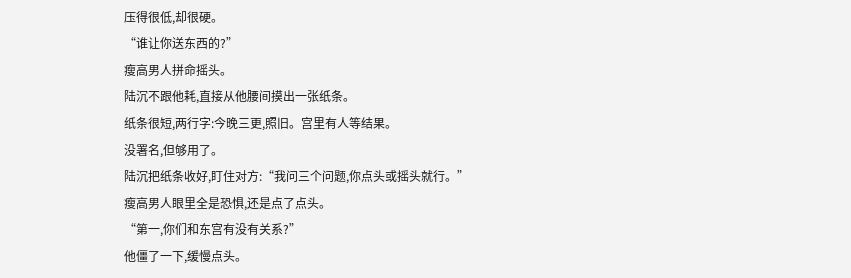压得很低,却很硬。
“谁让你送东西的?”
瘦高男人拼命摇头。
陆沉不跟他耗,直接从他腰间摸出一张纸条。
纸条很短,两行字:今晚三更,照旧。宫里有人等结果。
没署名,但够用了。
陆沉把纸条收好,盯住对方:“我问三个问题,你点头或摇头就行。”
瘦高男人眼里全是恐惧,还是点了点头。
“第一,你们和东宫有没有关系?”
他僵了一下,缓慢点头。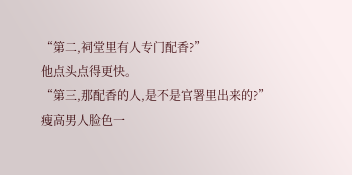“第二,祠堂里有人专门配香?”
他点头点得更快。
“第三,那配香的人,是不是官署里出来的?”
瘦高男人脸色一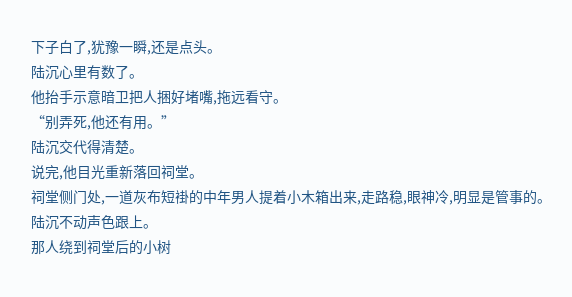下子白了,犹豫一瞬,还是点头。
陆沉心里有数了。
他抬手示意暗卫把人捆好堵嘴,拖远看守。
“别弄死,他还有用。”
陆沉交代得清楚。
说完,他目光重新落回祠堂。
祠堂侧门处,一道灰布短褂的中年男人提着小木箱出来,走路稳,眼神冷,明显是管事的。
陆沉不动声色跟上。
那人绕到祠堂后的小树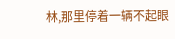林,那里停着一辆不起眼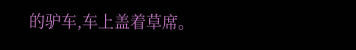的驴车,车上盖着草席。